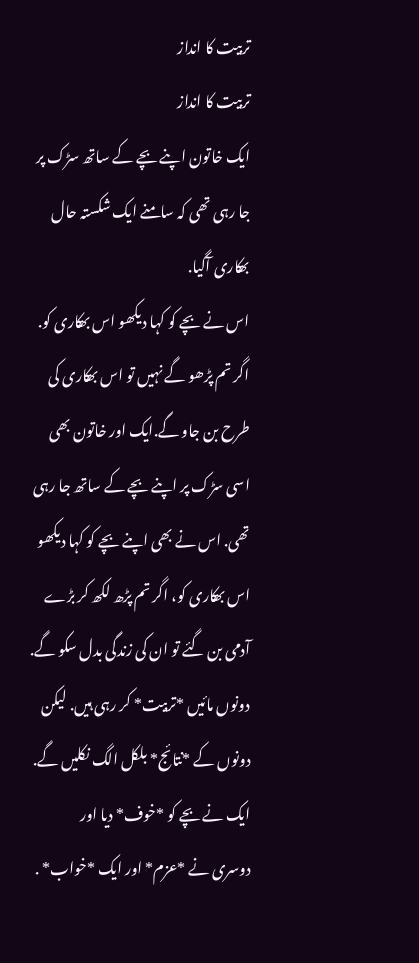تربیت کا انداز
تربیت کا انداز
ایک خاتون اپنے بچے کے ساتھ سڑک پر جا رہی تھی کہ سامنے ایک شکستہ حال بھکاری آگیا.
اس نے بچے کو کہا دیکھو اس بھکاری کو. اگر تم پڑھو گے نہیں تو اس بھکاری کی طرح بن جاو گے.ایک اور خاتون بھی اسی سڑک پر اپنے بچے کے ساتھ جا رہی تھی. اس نے بھی اپنے بچے کو کہا دیکھو اس بھکاری کو، اگر تم پڑھ لکھ کر بڑے آدمی بن گئے تو ان کی زندگی بدل سکو گے.
دونوں مائیں *تربیت* کر رہی ہیں. لیکن دونوں کے *نتائج* بلکل الگ نکلیں گے.
ایک نے بچے کو *خوف* دیا اور
دوسری نے *عزم* اور ایک *خواب* .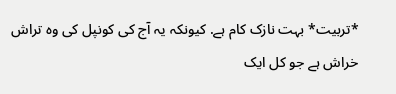*تربیت* بہت نازک کام ہے. کیونکہ یہ آج کی کونپل کی وہ تراش خراش ہے جو کل ایک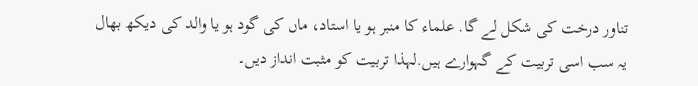تناور درخت کی شکل لے گا. علماء کا منبر ہو یا استاد، ماں کی گود ہو یا والد کی دیکھ بھال یہ سب اسی تربیت کے گہوارے ہیں.لہذا تربیت کو مثبت انداز دیں۔